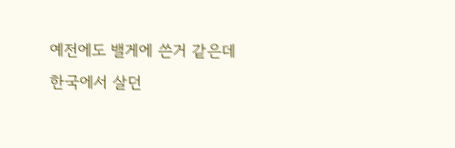예전에도 밸게에 쓴거 같은데
한국에서 살던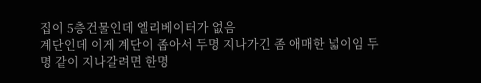집이 5층건물인데 엘리베이터가 없음
계단인데 이게 계단이 좁아서 두명 지나가긴 좀 애매한 넓이임 두명 같이 지나갈려면 한명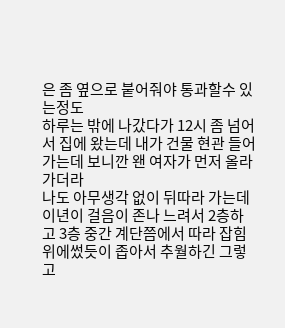은 좀 옆으로 붙어줘야 통과할수 있는정도
하루는 밖에 나갔다가 12시 좀 넘어서 집에 왔는데 내가 건물 현관 들어가는데 보니깐 왠 여자가 먼저 올라가더라
나도 아무생각 없이 뒤따라 가는데 이년이 걸음이 존나 느려서 2층하고 3층 중간 계단쯤에서 따라 잡힘
위에썼듯이 좁아서 추월하긴 그렇고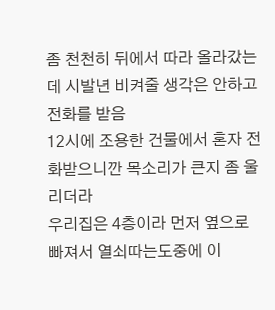좀 천천히 뒤에서 따라 올라갔는데 시발년 비켜줄 생각은 안하고 전화를 받음
12시에 조용한 건물에서 혼자 전화받으니깐 목소리가 큰지 좀 울리더라
우리집은 4층이라 먼저 옆으로 빠져서 열쇠따는도중에 이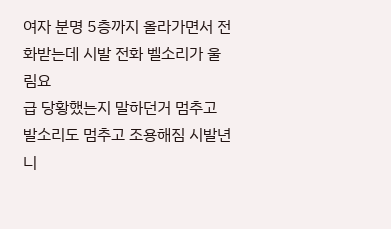여자 분명 5층까지 올라가면서 전화받는데 시발 전화 벨소리가 울림요
급 당황했는지 말하던거 멈추고 발소리도 멈추고 조용해짐 시발년
니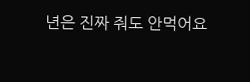년은 진짜 줘도 안먹어요